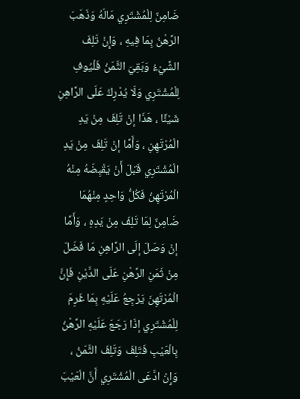ضَامِنٌ لِلْمُشْتَرِي مَالَهُ وَذَهَبَ الرَّهْنُ بِمَا فِيهِ ، وَإِنْ تَلِفَ الشَّيْءُ وَبَقِيَ الثَّمَنُ فَلْيُوفِ لِلْمُشْتَرِي وَلَا يُدْرِكُ عَلَى الرَّاهِنِ شَيْئًا ، هَذَا إنْ تَلِفَ مِنْ يَدِ الْمُرْتَهِنِ ، وَأَمَّا إنْ تَلِفَ مِنْ يَدِ الْمُشْتَرِي قَبْلَ أَنْ يَقْبِضَهُ مِنْهُ الْمُرْتَهِنُ فَكُلُّ وَاحِدٍ مِنْهُمَا ضَامِنٌ لِمَا تَلِفَ مِنْ يَدِهِ ، وَأَمَّا إنْ وَصَلَ إلَى الرَّاهِنِ مَا فَضَلَ مِنْ ثَمَنِ الرَّهْنِ عَلَى الدَّيْنِ فَإِنَّ الْمُرْتَهِنَ يَرْجِعُ عَلَيْهِ بِمَا غَرِمَ لِلْمُشْتَرِي إذَا رَجَعَ عَلَيْهِ الرَّهْنُ بِالْعَيْبِ فَتَلِفَ وَتَلِفَ الثَّمَنُ ، وَإِنْ ادَّعَى الْمُشْتَرِي أَنَّ الْعَيْبَ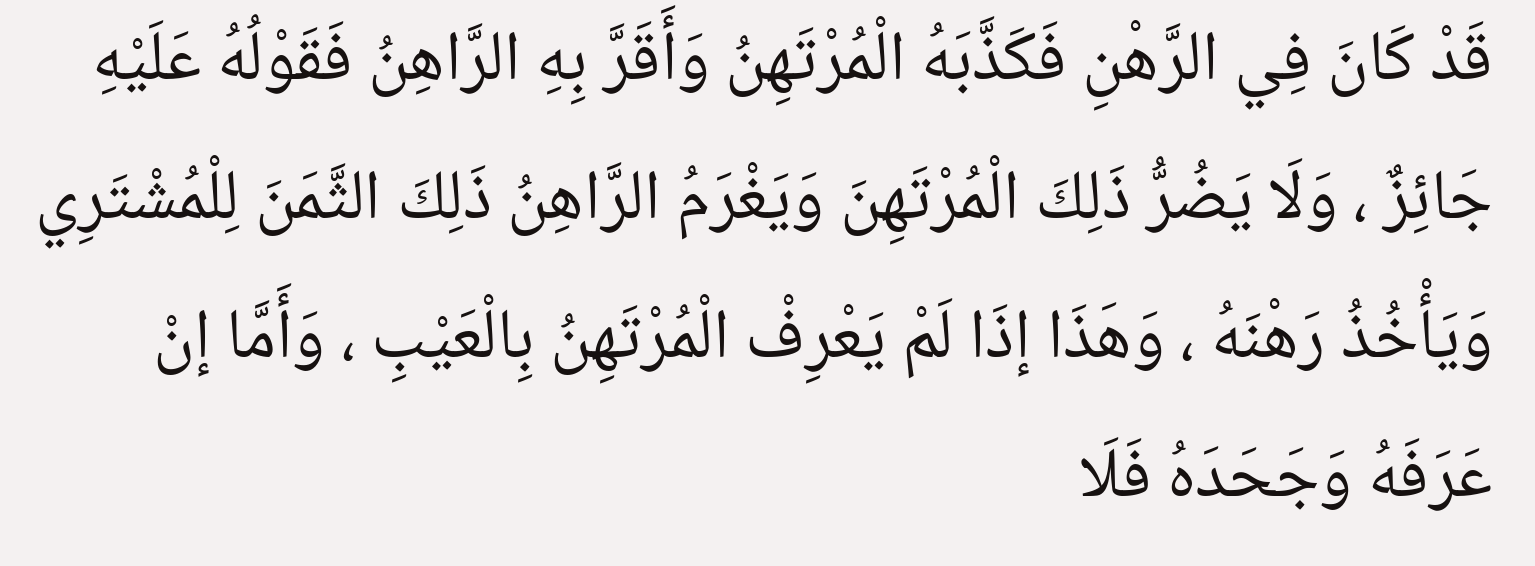قَدْ كَانَ فِي الرَّهْنِ فَكَذَّبَهُ الْمُرْتَهِنُ وَأَقَرَّ بِهِ الرَّاهِنُ فَقَوْلُهُ عَلَيْهِ جَائِزٌ ، وَلَا يَضُرُّ ذَلِكَ الْمُرْتَهِنَ وَيَغْرَمُ الرَّاهِنُ ذَلِكَ الثَّمَنَ لِلْمُشْتَرِي وَيَأْخُذُ رَهْنَهُ ، وَهَذَا إذَا لَمْ يَعْرِفْ الْمُرْتَهِنُ بِالْعَيْبِ ، وَأَمَّا إنْ عَرَفَهُ وَجَحَدَهُ فَلَا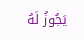يَجُوزُ لَهُ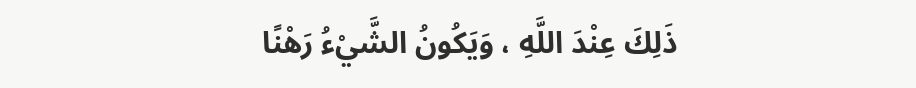ذَلِكَ عِنْدَ اللَّهِ ، وَيَكُونُ الشَّيْءُ رَهْنًا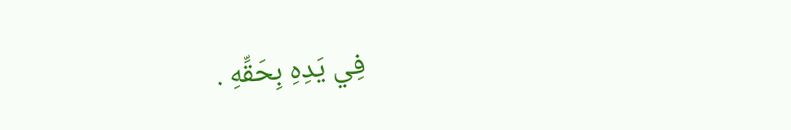فِي يَدِهِ بِحَقِّهِ .